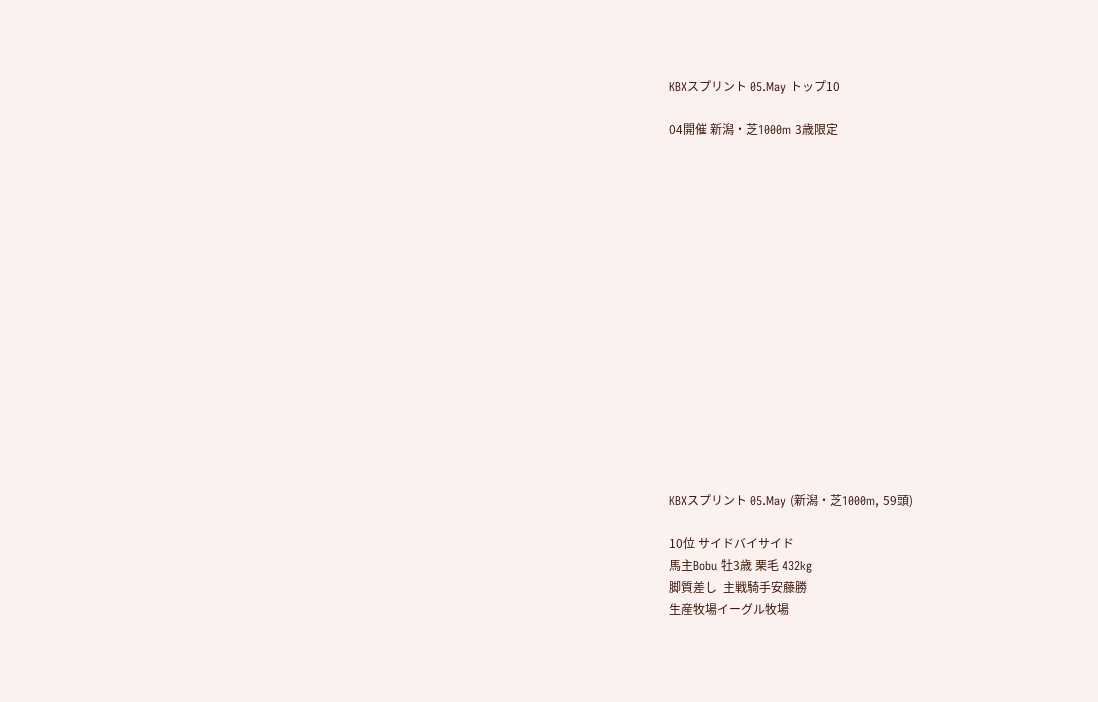KBXスプリント 05.May トップ10

04開催 新潟・芝1000m 3歳限定
















KBXスプリント 05.May (新潟・芝1000m, 59頭)

10位 サイドバイサイド
馬主Bobu 牡3歳 栗毛 432kg
脚質差し  主戦騎手安藤勝
生産牧場イーグル牧場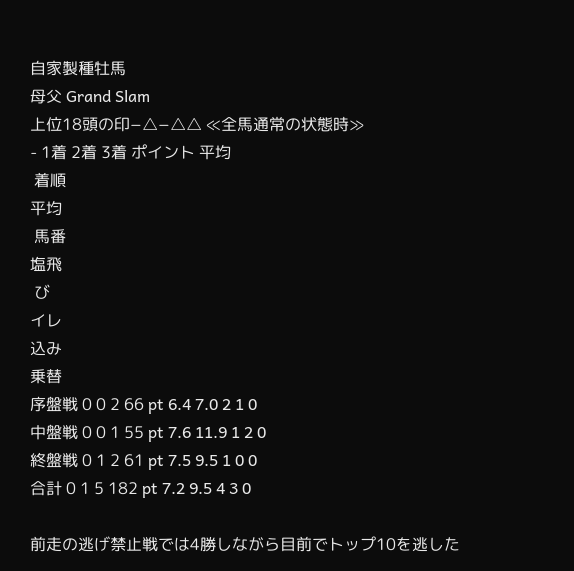自家製種牡馬
母父 Grand Slam
上位18頭の印−△−△△ ≪全馬通常の状態時≫
- 1着 2着 3着 ポイント 平均
 着順
平均
 馬番
塩飛
 び
イレ
込み
乗替
序盤戦 0 0 2 66 pt 6.4 7.0 2 1 0
中盤戦 0 0 1 55 pt 7.6 11.9 1 2 0
終盤戦 0 1 2 61 pt 7.5 9.5 1 0 0
合計 0 1 5 182 pt 7.2 9.5 4 3 0

前走の逃げ禁止戦では4勝しながら目前でトップ10を逃した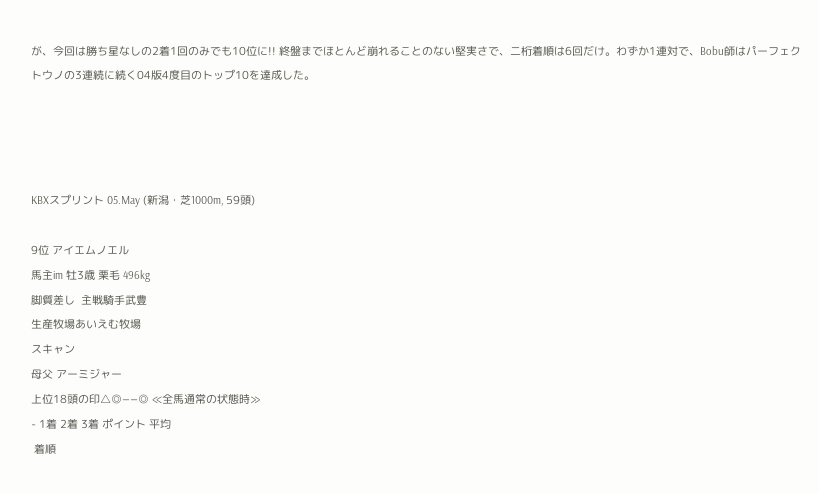が、今回は勝ち星なしの2着1回のみでも10位に!! 終盤までほとんど崩れることのない堅実さで、二桁着順は6回だけ。わずか1連対で、Bobu師はパーフェクトウノの3連続に続く04版4度目のトップ10を達成した。




KBXスプリント 05.May (新潟・芝1000m, 59頭)

9位 アイエムノエル
馬主im 牡3歳 栗毛 496kg
脚質差し  主戦騎手武豊
生産牧場あいえむ牧場
スキャン
母父 アーミジャー
上位18頭の印△◎−−◎ ≪全馬通常の状態時≫
- 1着 2着 3着 ポイント 平均
 着順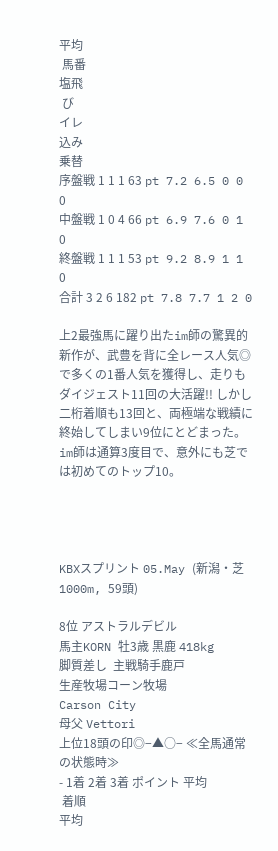平均
 馬番
塩飛
 び
イレ
込み
乗替
序盤戦 1 1 1 63 pt 7.2 6.5 0 0 0
中盤戦 1 0 4 66 pt 6.9 7.6 0 1 0
終盤戦 1 1 1 53 pt 9.2 8.9 1 1 0
合計 3 2 6 182 pt 7.8 7.7 1 2 0

上2最強馬に躍り出たim師の驚異的新作が、武豊を背に全レース人気◎で多くの1番人気を獲得し、走りもダイジェスト11回の大活躍!! しかし二桁着順も13回と、両極端な戦績に終始してしまい9位にとどまった。im師は通算3度目で、意外にも芝では初めてのトップ10。




KBXスプリント 05.May (新潟・芝1000m, 59頭)

8位 アストラルデビル
馬主KORN 牡3歳 黒鹿 418kg
脚質差し  主戦騎手鹿戸
生産牧場コーン牧場
Carson City
母父 Vettori
上位18頭の印◎−▲○− ≪全馬通常の状態時≫
- 1着 2着 3着 ポイント 平均
 着順
平均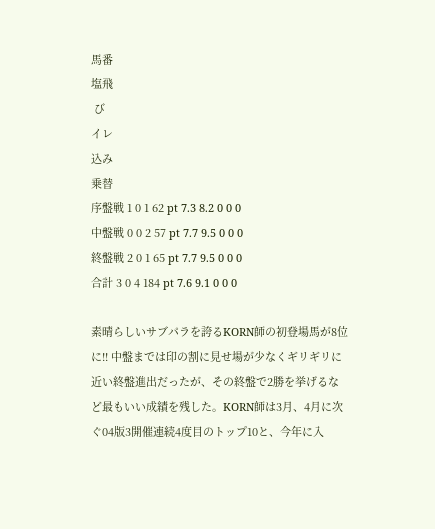馬番
塩飛
 び
イレ
込み
乗替
序盤戦 1 0 1 62 pt 7.3 8.2 0 0 0
中盤戦 0 0 2 57 pt 7.7 9.5 0 0 0
終盤戦 2 0 1 65 pt 7.7 9.5 0 0 0
合計 3 0 4 184 pt 7.6 9.1 0 0 0

素晴らしいサブパラを誇るKORN師の初登場馬が8位に!! 中盤までは印の割に見せ場が少なくギリギリに近い終盤進出だったが、その終盤で2勝を挙げるなど最もいい成績を残した。KORN師は3月、4月に次ぐ04版3開催連続4度目のトップ10と、今年に入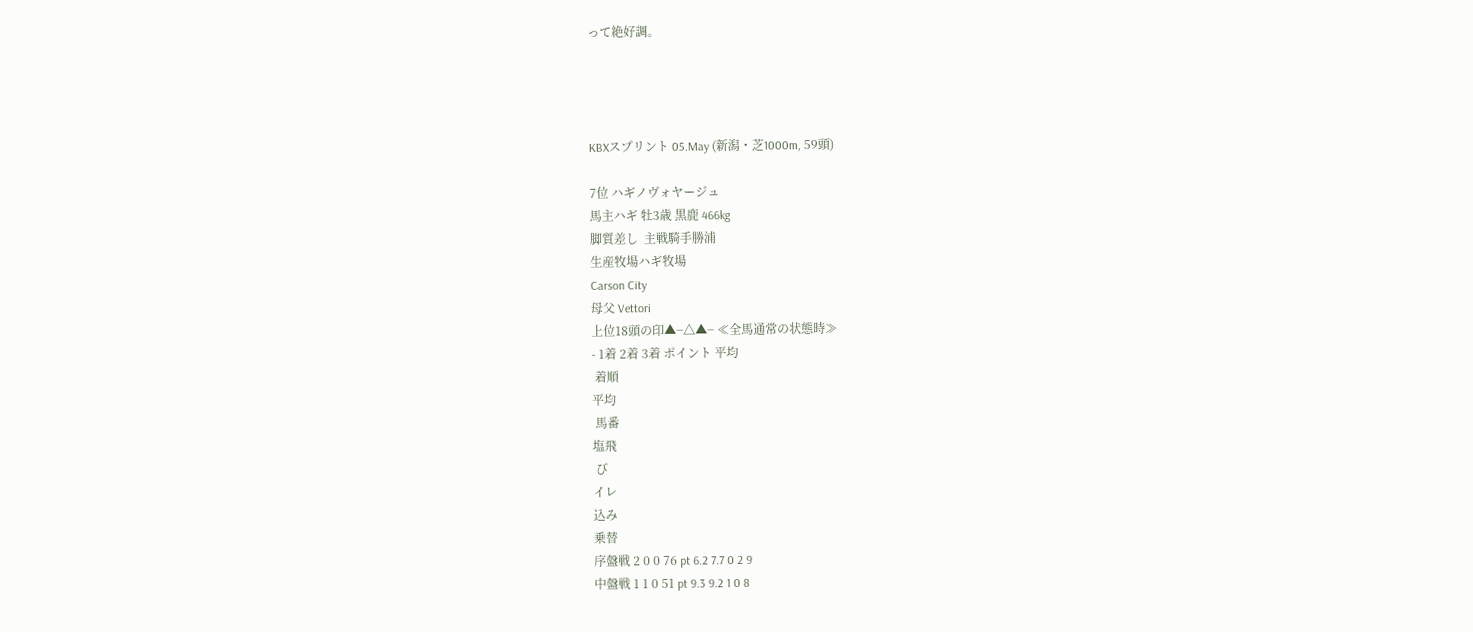って絶好調。




KBXスプリント 05.May (新潟・芝1000m, 59頭)

7位 ハギノヴォヤージュ
馬主ハギ 牡3歳 黒鹿 466kg
脚質差し  主戦騎手勝浦
生産牧場ハギ牧場
Carson City
母父 Vettori
上位18頭の印▲−△▲− ≪全馬通常の状態時≫
- 1着 2着 3着 ポイント 平均
 着順
平均
 馬番
塩飛
 び
イレ
込み
乗替
序盤戦 2 0 0 76 pt 6.2 7.7 0 2 9
中盤戦 1 1 0 51 pt 9.3 9.2 1 0 8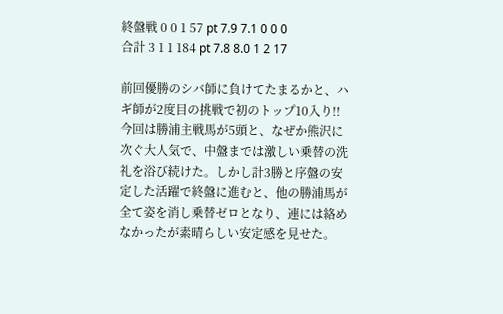終盤戦 0 0 1 57 pt 7.9 7.1 0 0 0
合計 3 1 1 184 pt 7.8 8.0 1 2 17

前回優勝のシバ師に負けてたまるかと、ハギ師が2度目の挑戦で初のトップ10入り!! 今回は勝浦主戦馬が5頭と、なぜか熊沢に次ぐ大人気で、中盤までは激しい乗替の洗礼を浴び続けた。しかし計3勝と序盤の安定した活躍で終盤に進むと、他の勝浦馬が全て姿を消し乗替ゼロとなり、連には絡めなかったが素晴らしい安定感を見せた。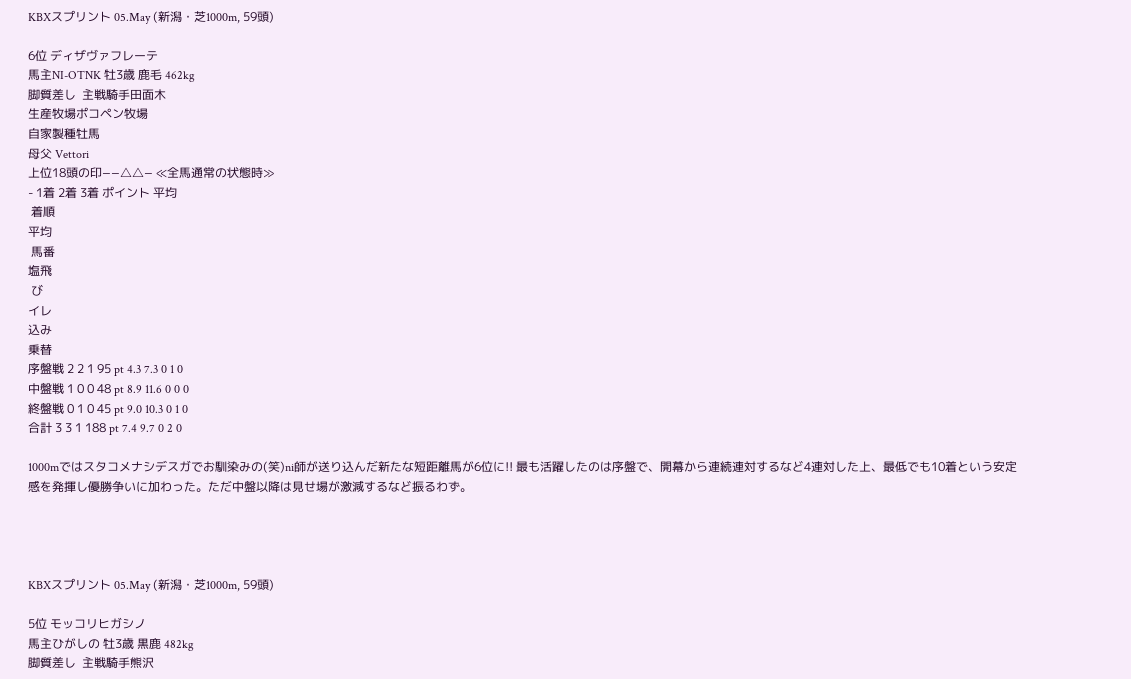KBXスプリント 05.May (新潟・芝1000m, 59頭)

6位 ディザヴァフレーテ
馬主NI-OTNK 牡3歳 鹿毛 462kg
脚質差し  主戦騎手田面木
生産牧場ポコペン牧場
自家製種牡馬
母父 Vettori
上位18頭の印−−△△− ≪全馬通常の状態時≫
- 1着 2着 3着 ポイント 平均
 着順
平均
 馬番
塩飛
 び
イレ
込み
乗替
序盤戦 2 2 1 95 pt 4.3 7.3 0 1 0
中盤戦 1 0 0 48 pt 8.9 11.6 0 0 0
終盤戦 0 1 0 45 pt 9.0 10.3 0 1 0
合計 3 3 1 188 pt 7.4 9.7 0 2 0

1000mではスタコメナシデスガでお馴染みの(笑)ni師が送り込んだ新たな短距離馬が6位に!! 最も活躍したのは序盤で、開幕から連続連対するなど4連対した上、最低でも10着という安定感を発揮し優勝争いに加わった。ただ中盤以降は見せ場が激減するなど振るわず。




KBXスプリント 05.May (新潟・芝1000m, 59頭)

5位 モッコリヒガシノ
馬主ひがしの 牡3歳 黒鹿 482kg
脚質差し  主戦騎手熊沢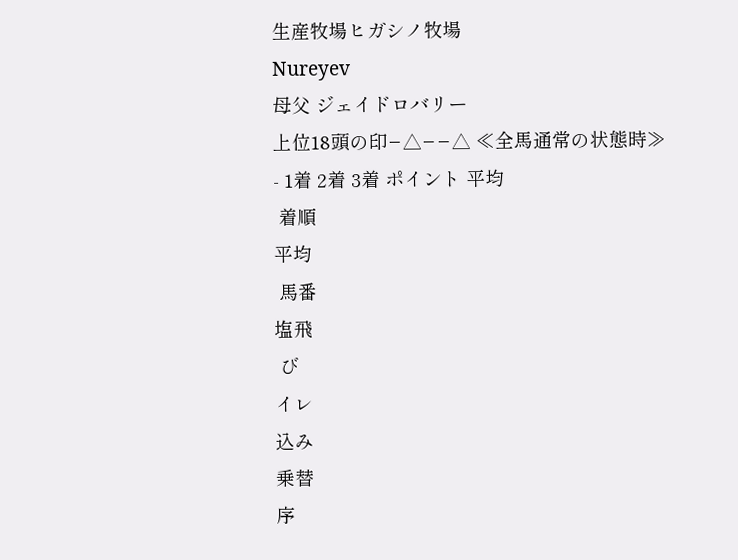生産牧場ヒガシノ牧場
Nureyev
母父 ジェイドロバリー
上位18頭の印−△−−△ ≪全馬通常の状態時≫
- 1着 2着 3着 ポイント 平均
 着順
平均
 馬番
塩飛
 び
イレ
込み
乗替
序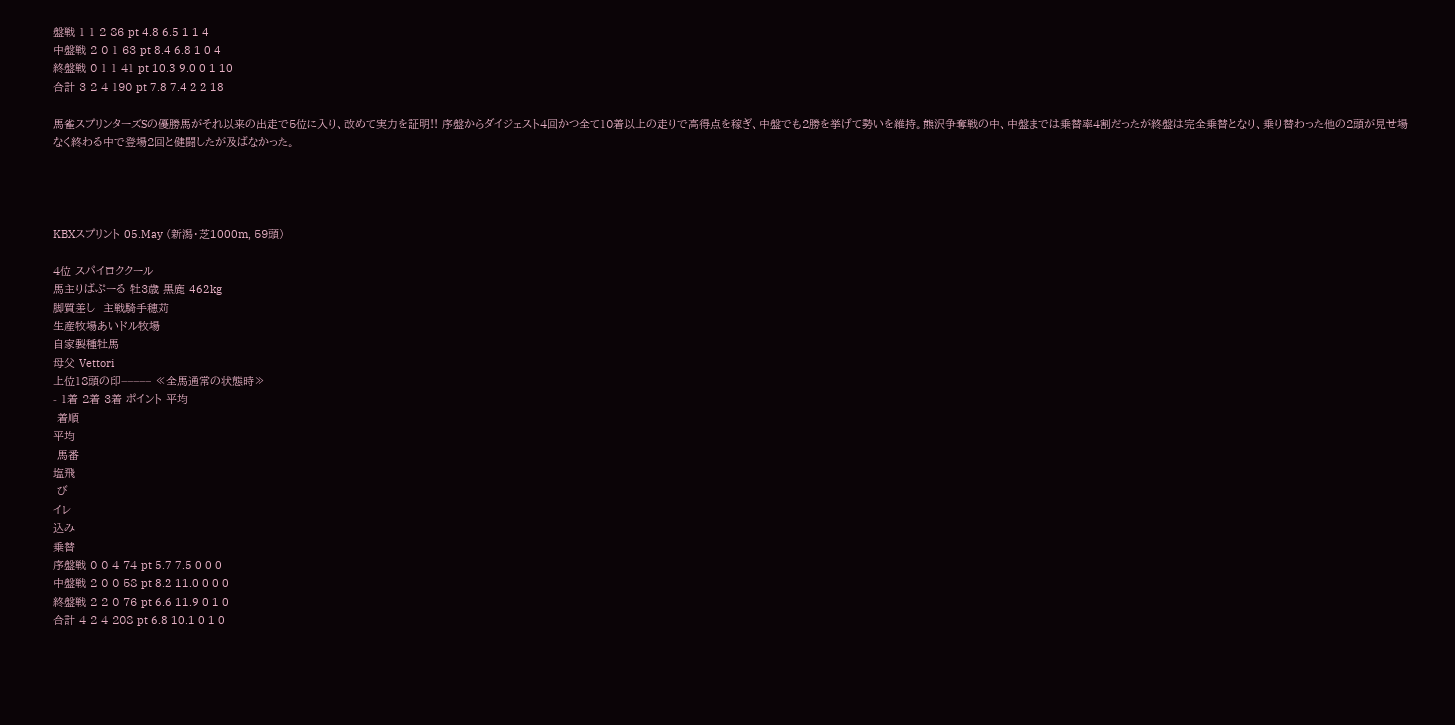盤戦 1 1 2 86 pt 4.8 6.5 1 1 4
中盤戦 2 0 1 63 pt 8.4 6.8 1 0 4
終盤戦 0 1 1 41 pt 10.3 9.0 0 1 10
合計 3 2 4 190 pt 7.8 7.4 2 2 18

馬雀スプリンターズSの優勝馬がそれ以来の出走で5位に入り、改めて実力を証明!! 序盤からダイジェスト4回かつ全て10着以上の走りで高得点を稼ぎ、中盤でも2勝を挙げて勢いを維持。熊沢争奪戦の中、中盤までは乗替率4割だったが終盤は完全乗替となり、乗り替わった他の2頭が見せ場なく終わる中で登場2回と健闘したが及ばなかった。




KBXスプリント 05.May (新潟・芝1000m, 59頭)

4位 スパイロククール
馬主りばぷーる 牡3歳 黒鹿 462kg
脚質差し  主戦騎手穂苅
生産牧場あいドル牧場
自家製種牡馬
母父 Vettori
上位18頭の印−−−−− ≪全馬通常の状態時≫
- 1着 2着 3着 ポイント 平均
 着順
平均
 馬番
塩飛
 び
イレ
込み
乗替
序盤戦 0 0 4 74 pt 5.7 7.5 0 0 0
中盤戦 2 0 0 58 pt 8.2 11.0 0 0 0
終盤戦 2 2 0 76 pt 6.6 11.9 0 1 0
合計 4 2 4 208 pt 6.8 10.1 0 1 0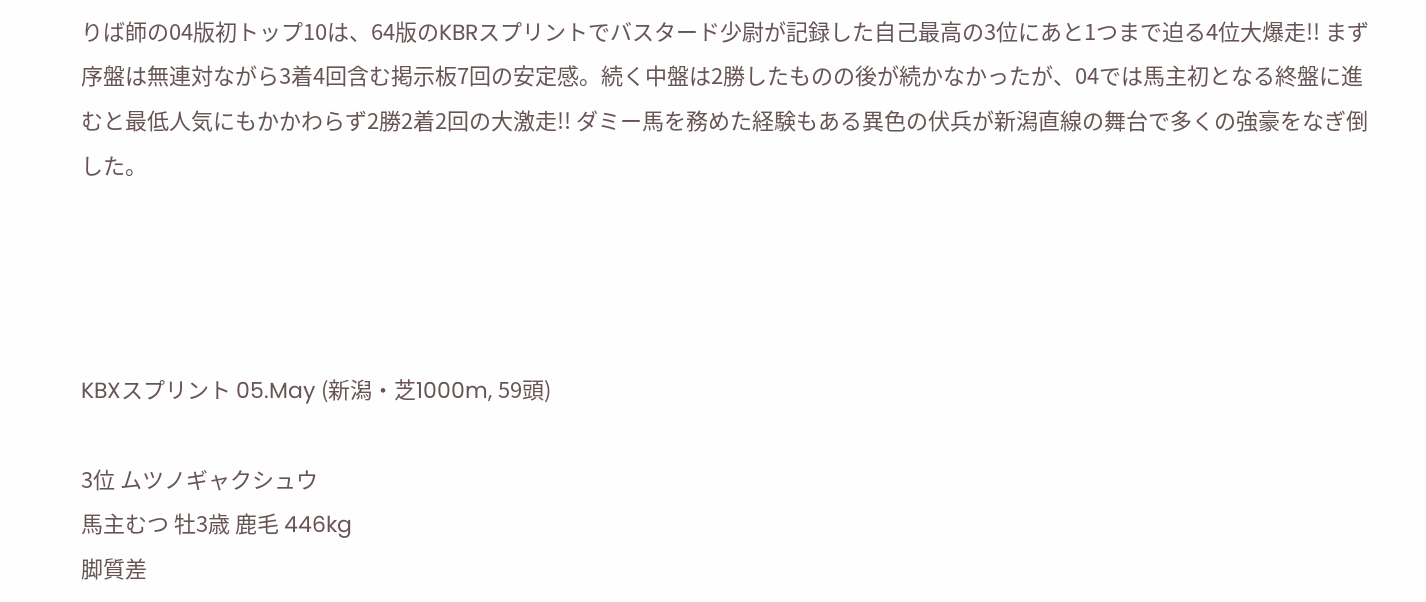りば師の04版初トップ10は、64版のKBRスプリントでバスタード少尉が記録した自己最高の3位にあと1つまで迫る4位大爆走!! まず序盤は無連対ながら3着4回含む掲示板7回の安定感。続く中盤は2勝したものの後が続かなかったが、04では馬主初となる終盤に進むと最低人気にもかかわらず2勝2着2回の大激走!! ダミー馬を務めた経験もある異色の伏兵が新潟直線の舞台で多くの強豪をなぎ倒した。




KBXスプリント 05.May (新潟・芝1000m, 59頭)

3位 ムツノギャクシュウ
馬主むつ 牡3歳 鹿毛 446kg
脚質差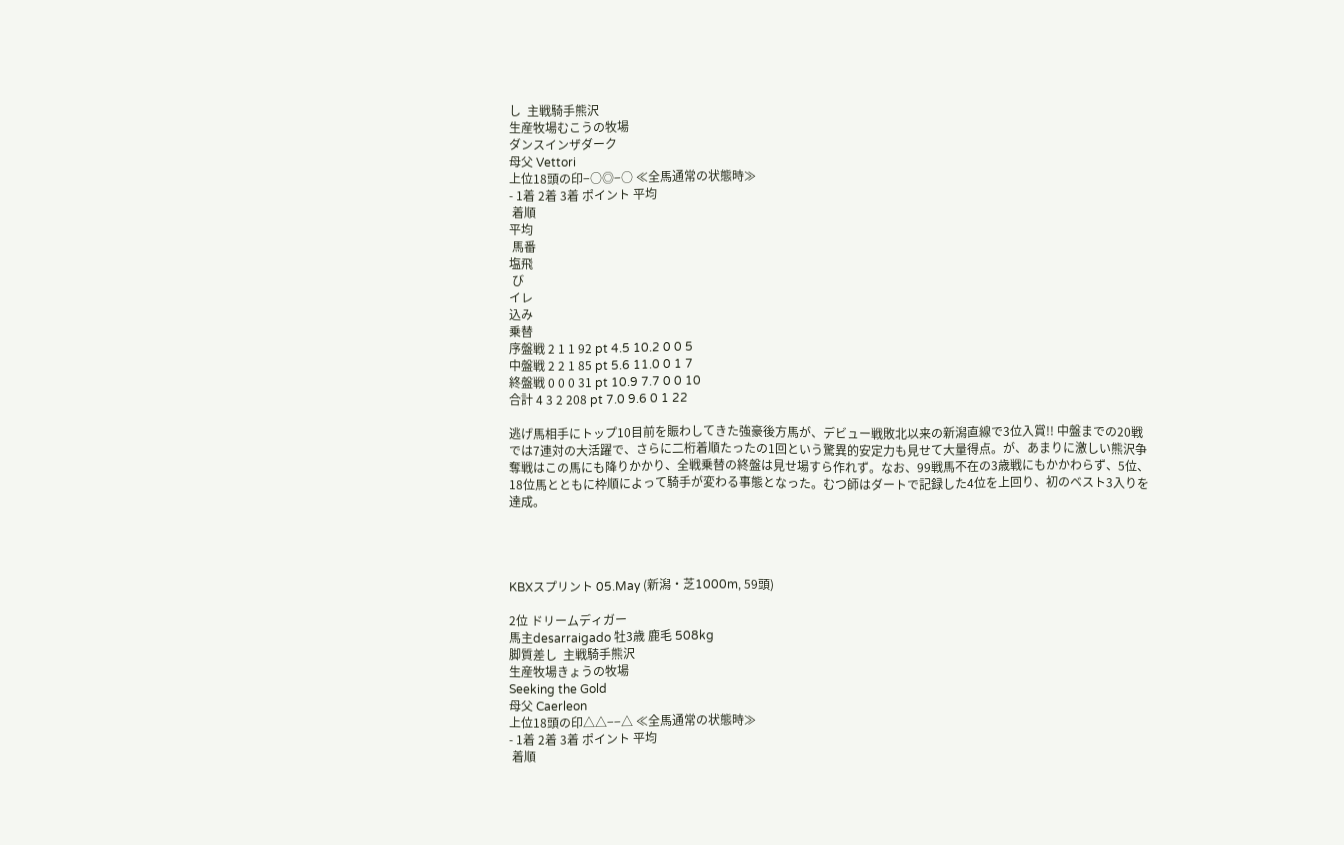し  主戦騎手熊沢
生産牧場むこうの牧場
ダンスインザダーク
母父 Vettori
上位18頭の印−○◎−○ ≪全馬通常の状態時≫
- 1着 2着 3着 ポイント 平均
 着順
平均
 馬番
塩飛
 び
イレ
込み
乗替
序盤戦 2 1 1 92 pt 4.5 10.2 0 0 5
中盤戦 2 2 1 85 pt 5.6 11.0 0 1 7
終盤戦 0 0 0 31 pt 10.9 7.7 0 0 10
合計 4 3 2 208 pt 7.0 9.6 0 1 22

逃げ馬相手にトップ10目前を賑わしてきた強豪後方馬が、デビュー戦敗北以来の新潟直線で3位入賞!! 中盤までの20戦では7連対の大活躍で、さらに二桁着順たったの1回という驚異的安定力も見せて大量得点。が、あまりに激しい熊沢争奪戦はこの馬にも降りかかり、全戦乗替の終盤は見せ場すら作れず。なお、99戦馬不在の3歳戦にもかかわらず、5位、18位馬とともに枠順によって騎手が変わる事態となった。むつ師はダートで記録した4位を上回り、初のベスト3入りを達成。




KBXスプリント 05.May (新潟・芝1000m, 59頭)

2位 ドリームディガー
馬主desarraigado 牡3歳 鹿毛 508kg
脚質差し  主戦騎手熊沢
生産牧場きょうの牧場
Seeking the Gold
母父 Caerleon
上位18頭の印△△−−△ ≪全馬通常の状態時≫
- 1着 2着 3着 ポイント 平均
 着順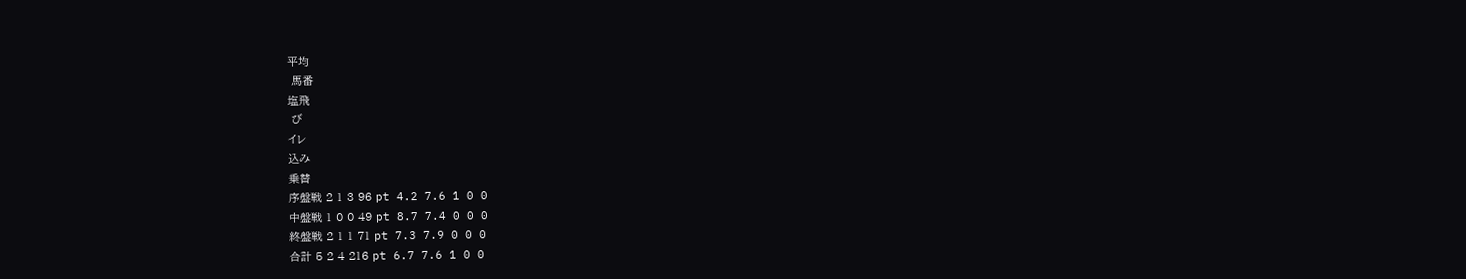平均
 馬番
塩飛
 び
イレ
込み
乗替
序盤戦 2 1 3 96 pt 4.2 7.6 1 0 0
中盤戦 1 0 0 49 pt 8.7 7.4 0 0 0
終盤戦 2 1 1 71 pt 7.3 7.9 0 0 0
合計 5 2 4 216 pt 6.7 7.6 1 0 0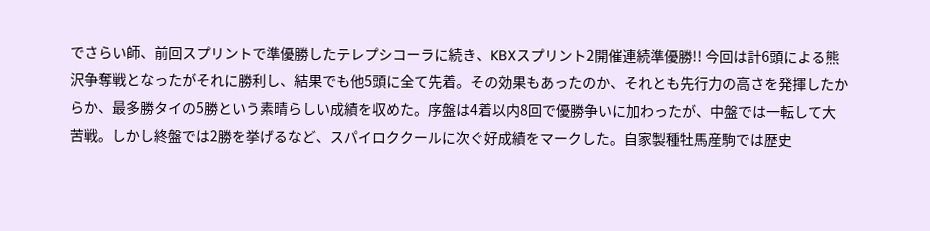でさらい師、前回スプリントで準優勝したテレプシコーラに続き、KBXスプリント2開催連続準優勝!! 今回は計6頭による熊沢争奪戦となったがそれに勝利し、結果でも他5頭に全て先着。その効果もあったのか、それとも先行力の高さを発揮したからか、最多勝タイの5勝という素晴らしい成績を収めた。序盤は4着以内8回で優勝争いに加わったが、中盤では一転して大苦戦。しかし終盤では2勝を挙げるなど、スパイロククールに次ぐ好成績をマークした。自家製種牡馬産駒では歴史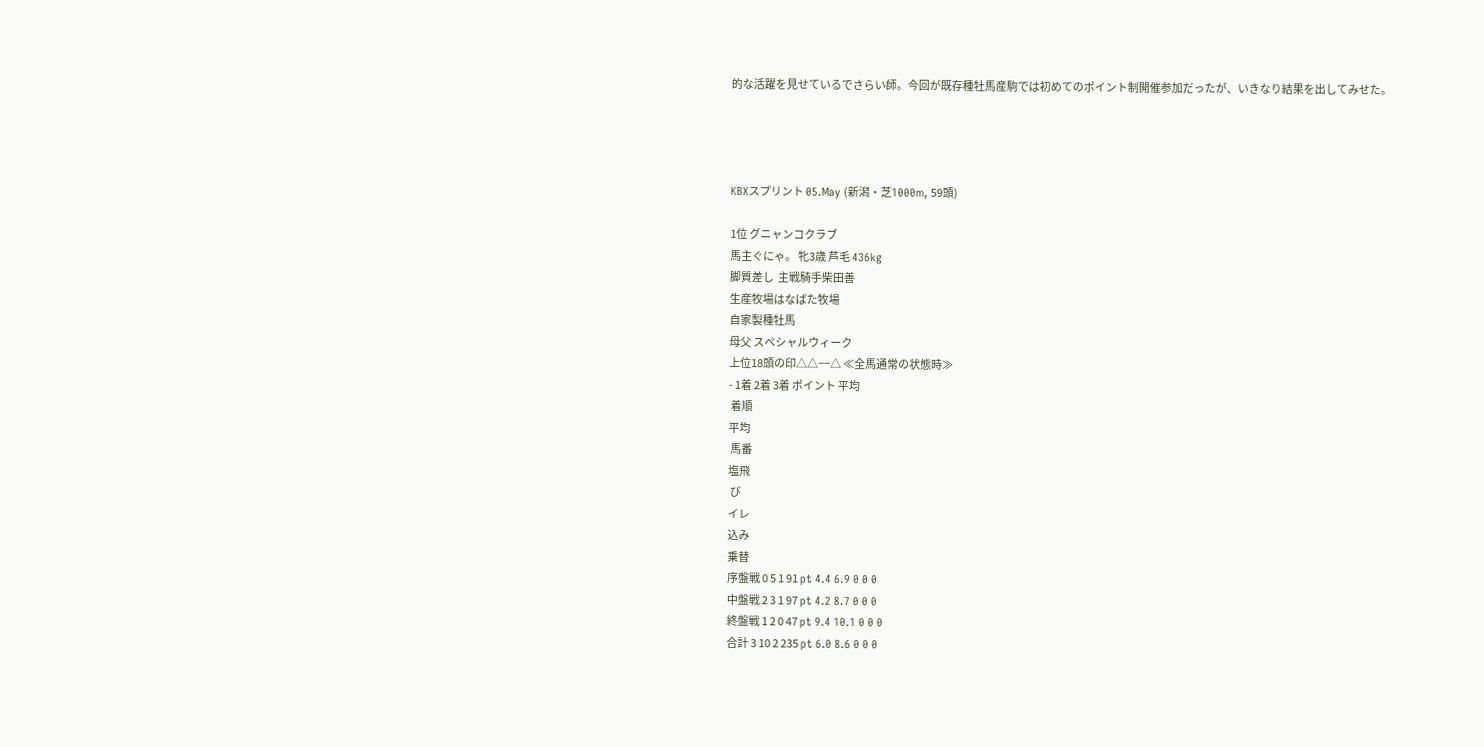的な活躍を見せているでさらい師。今回が既存種牡馬産駒では初めてのポイント制開催参加だったが、いきなり結果を出してみせた。




KBXスプリント 05.May (新潟・芝1000m, 59頭)

1位 グニャンコクラブ
馬主ぐにゃ。 牝3歳 芦毛 436kg
脚質差し  主戦騎手柴田善
生産牧場はなばた牧場
自家製種牡馬
母父 スペシャルウィーク
上位18頭の印△△−−△ ≪全馬通常の状態時≫
- 1着 2着 3着 ポイント 平均
 着順
平均
 馬番
塩飛
 び
イレ
込み
乗替
序盤戦 0 5 1 91 pt 4.4 6.9 0 0 0
中盤戦 2 3 1 97 pt 4.2 8.7 0 0 0
終盤戦 1 2 0 47 pt 9.4 10.1 0 0 0
合計 3 10 2 235 pt 6.0 8.6 0 0 0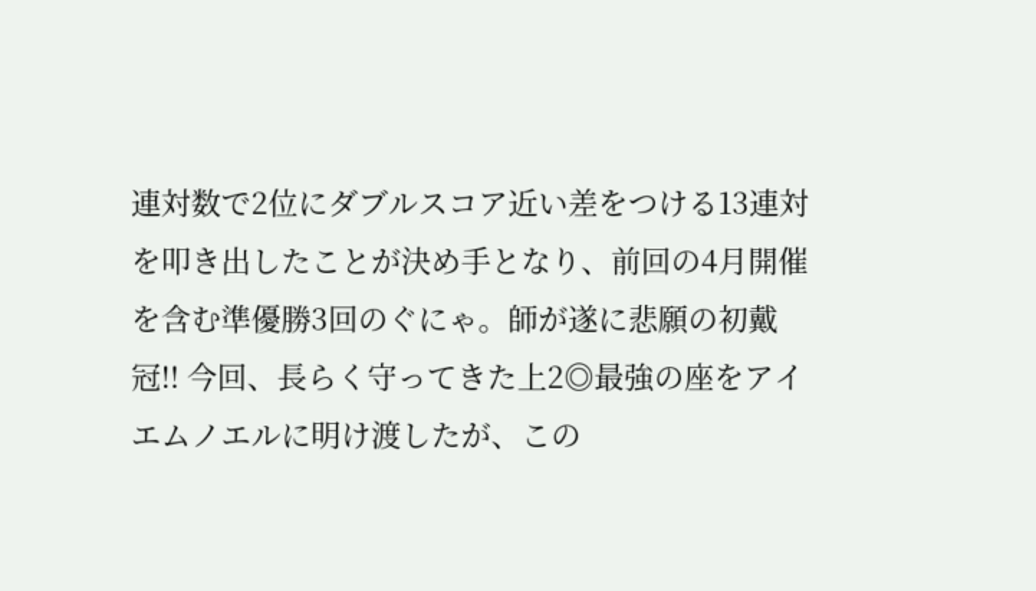連対数で2位にダブルスコア近い差をつける13連対を叩き出したことが決め手となり、前回の4月開催を含む準優勝3回のぐにゃ。師が遂に悲願の初戴冠!! 今回、長らく守ってきた上2◎最強の座をアイエムノエルに明け渡したが、この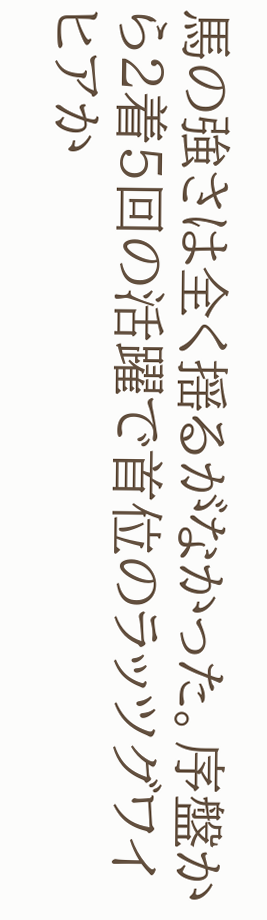馬の強さは全く揺るがなかった。序盤から2着5回の活躍で首位のラッツグワイヒアか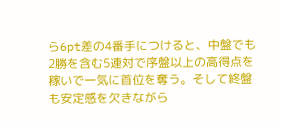ら6pt差の4番手につけると、中盤でも2勝を含む5連対で序盤以上の高得点を稼いで一気に首位を奪う。そして終盤も安定感を欠きながら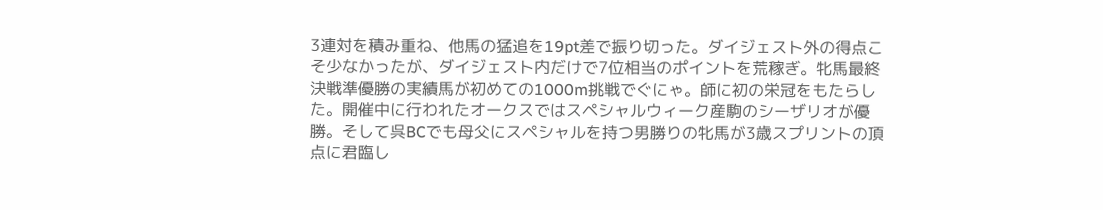3連対を積み重ね、他馬の猛追を19pt差で振り切った。ダイジェスト外の得点こそ少なかったが、ダイジェスト内だけで7位相当のポイントを荒稼ぎ。牝馬最終決戦準優勝の実績馬が初めての1000m挑戦でぐにゃ。師に初の栄冠をもたらした。開催中に行われたオークスではスペシャルウィーク産駒のシーザリオが優勝。そして呉BCでも母父にスペシャルを持つ男勝りの牝馬が3歳スプリントの頂点に君臨し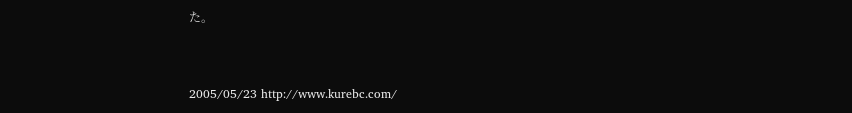た。


2005/05/23 http://www.kurebc.com/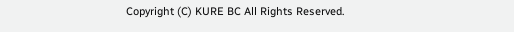Copyright (C) KURE BC All Rights Reserved.